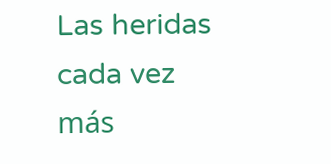Las heridas cada vez más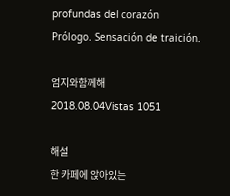profundas del corazón
Prólogo. Sensación de traición.

엄지와함께해
2018.08.04Vistas 1051

해설
한 카페에 앉아있는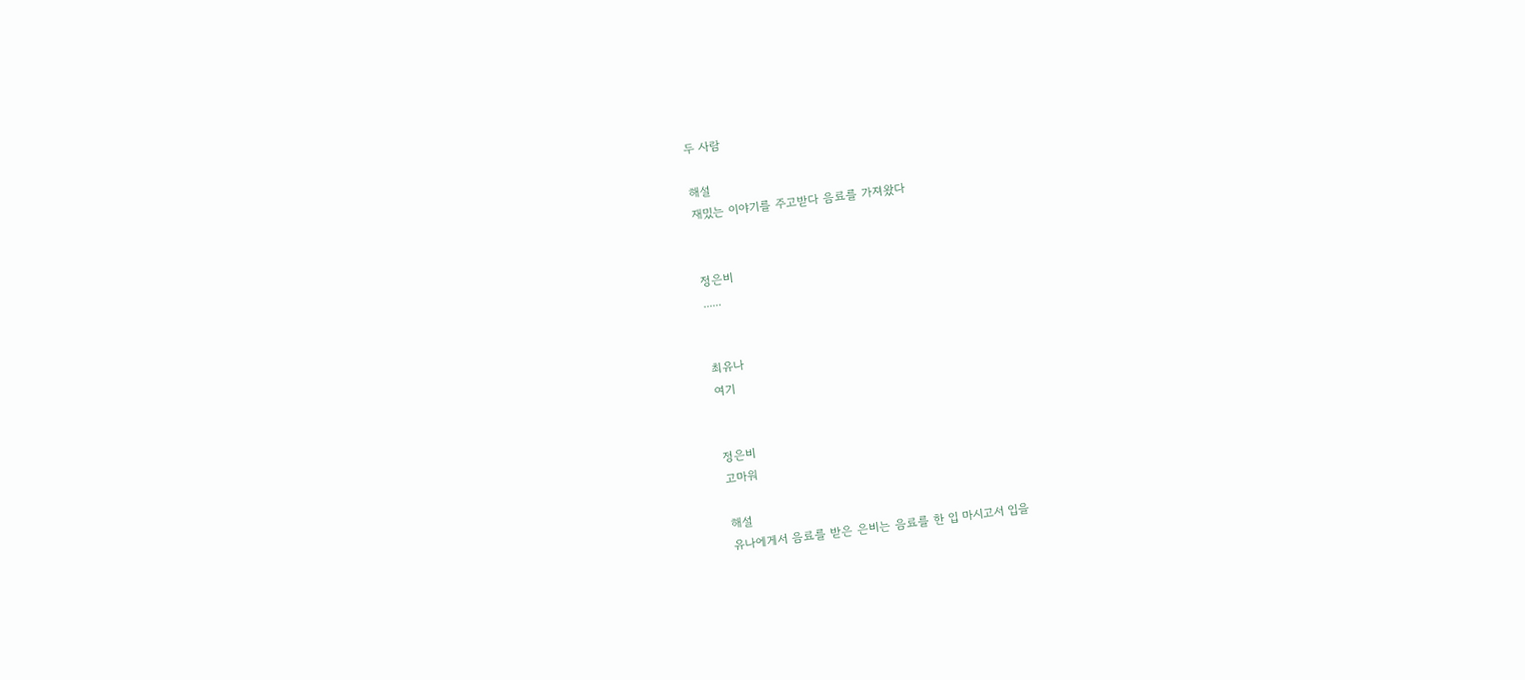두 사람

해설
재밌는 이야기를 주고받다 음료를 가져왔다


정은비
......


최유나
여기


정은비
고마워

해설
유나에게서 음료를 받은 은비는 음료를 한 입 마시고서 입을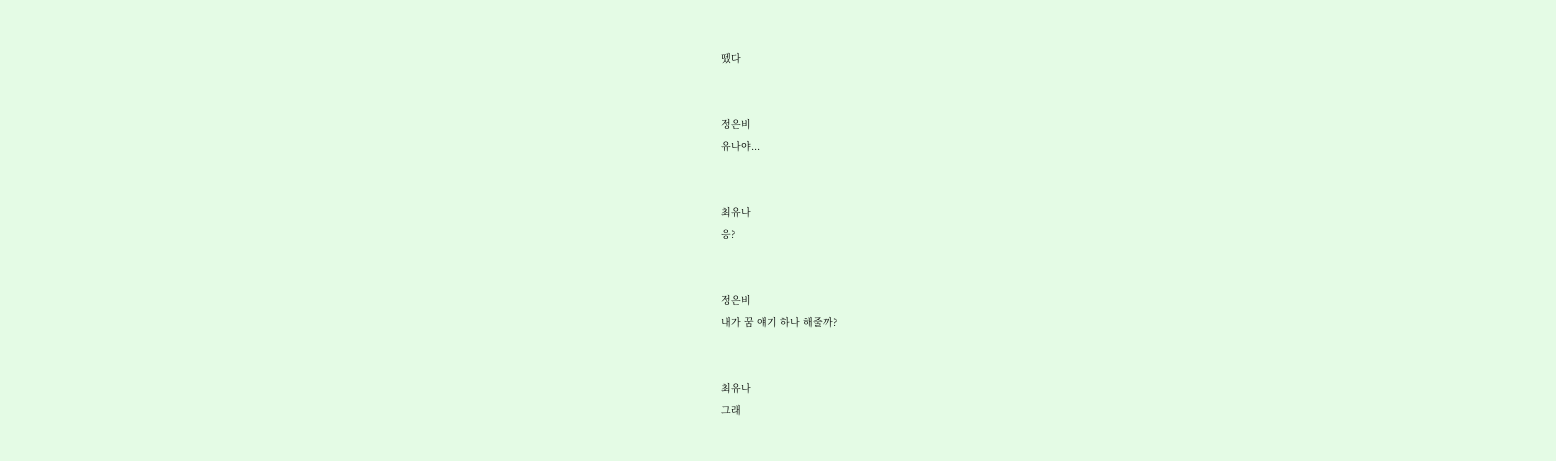뗐다


정은비
유나야...


최유나
응?


정은비
내가 꿈 얘기 하나 해줄까?


최유나
그래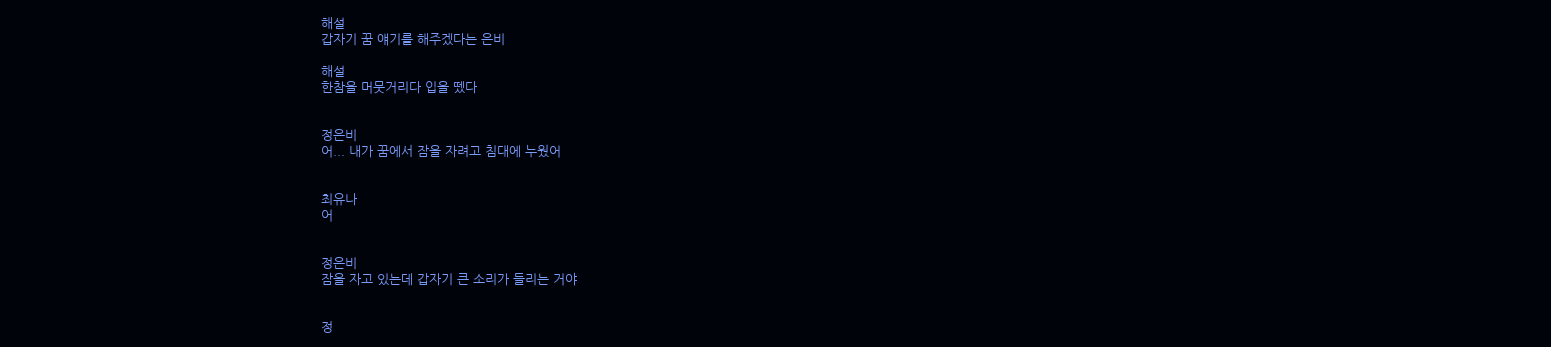해설
갑자기 꿈 얘기를 해주겠다는 은비

해설
한참을 머뭇거리다 입을 뗐다


정은비
어... 내가 꿈에서 잠을 자려고 침대에 누웠어


최유나
어


정은비
잠을 자고 있는데 갑자기 큰 소리가 들리는 거야


정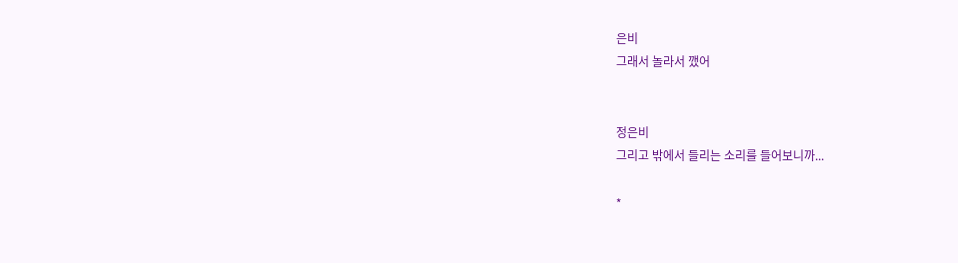은비
그래서 놀라서 깼어


정은비
그리고 밖에서 들리는 소리를 들어보니까...

*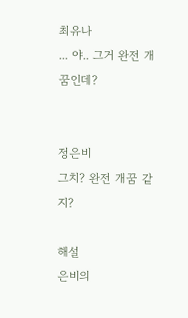최유나
... 야.. 그거 완전 개꿈인데?


정은비
그치? 완전 개꿈 같지?

해설
은비의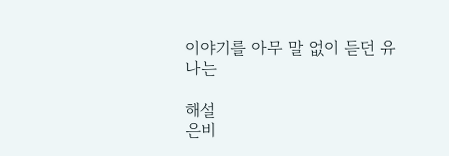이야기를 아무 말 없이 듣던 유나는

해설
은비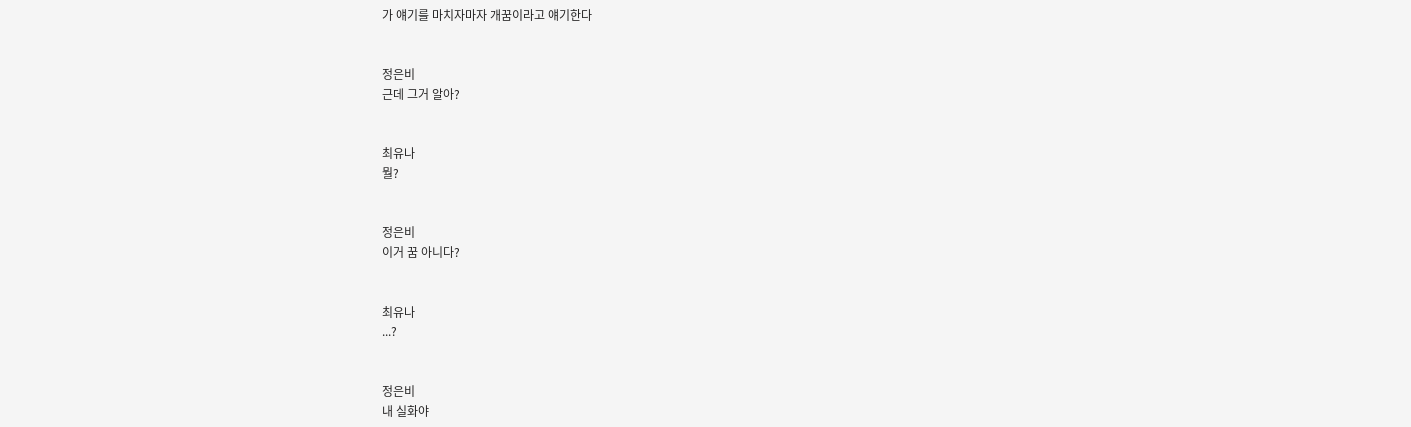가 얘기를 마치자마자 개꿈이라고 얘기한다


정은비
근데 그거 알아?


최유나
뭘?


정은비
이거 꿈 아니다?


최유나
...?


정은비
내 실화야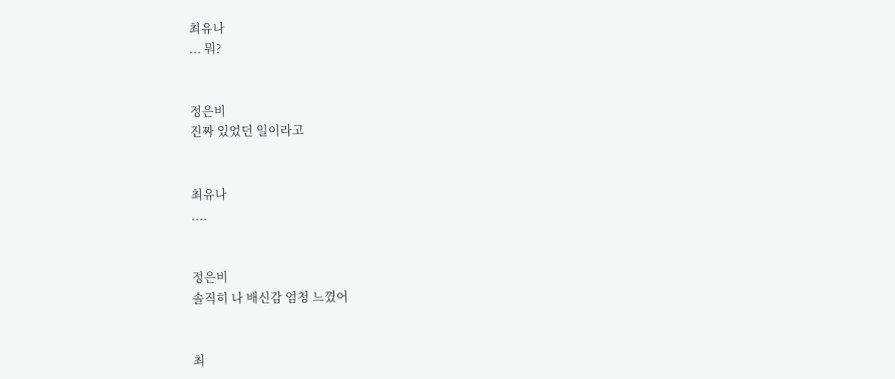최유나
... 뭐?


정은비
진짜 있었던 일이라고


최유나
....


정은비
솔직히 나 배신감 엄청 느꼈어


최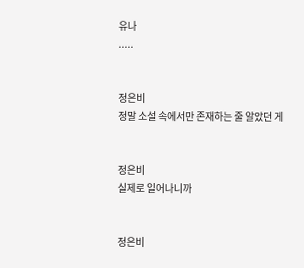유나
.....


정은비
정말 소설 속에서만 존재하는 줄 알았던 게


정은비
실제로 일어나니까


정은비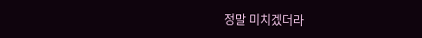정말 미치겠더라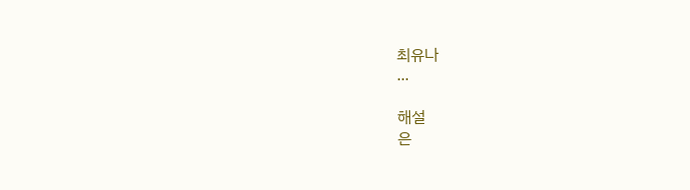최유나
...

해설
은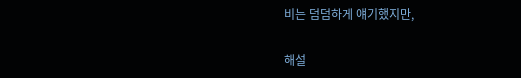비는 덤덤하게 얘기했지만,

해설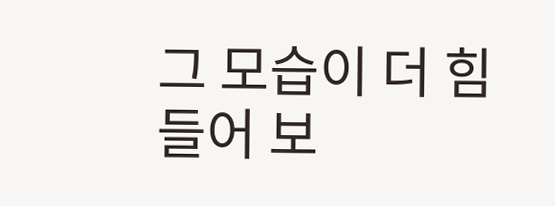그 모습이 더 힘들어 보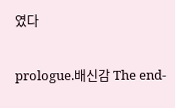였다

prologue.배신감 The end-